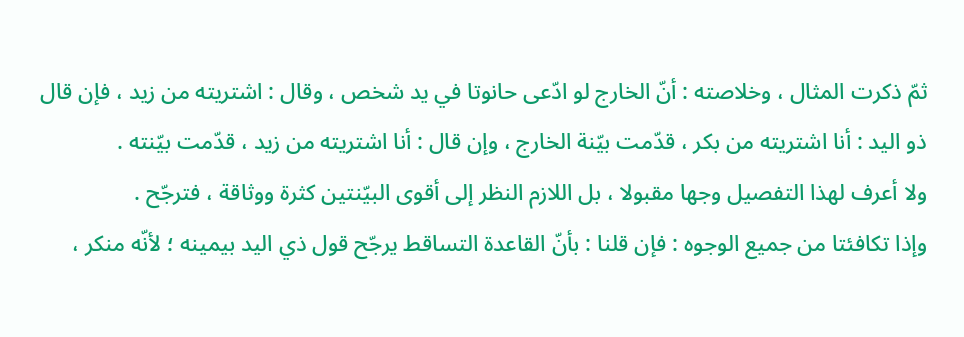ثمّ ذكرت المثال ، وخلاصته : أنّ الخارج لو ادّعى حانوتا في يد شخص ، وقال : اشتريته من زيد ، فإن قال ذو اليد : أنا اشتريته من بكر ، قدّمت بيّنة الخارج ، وإن قال : أنا اشتريته من زيد ، قدّمت بيّنته .
ولا أعرف لهذا التفصيل وجها مقبولا ، بل اللازم النظر إلى أقوى البيّنتين كثرة ووثاقة ، فترجّح .
وإذا تكافئتا من جميع الوجوه : فإن قلنا : بأنّ القاعدة التساقط يرجّح قول ذي اليد بيمينه ؛ لأنّه منكر ،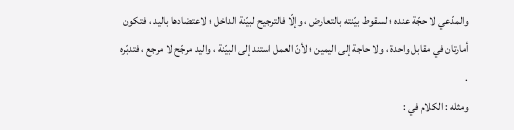والمدّعي لا حجّة عنده ؛ لسقوط بيّنته بالتعارض ، وإلّا فالترجيح لبيّنة الداخل ؛ لاعتضادها باليد ، فتكون أمارتان في مقابل واحدة ، ولا حاجة إلى اليمين ؛ لأنّ العمل استند إلى البيّنة ، واليد مرجّح لا مرجع ، فتدبّره .
ومثله : الكلام في :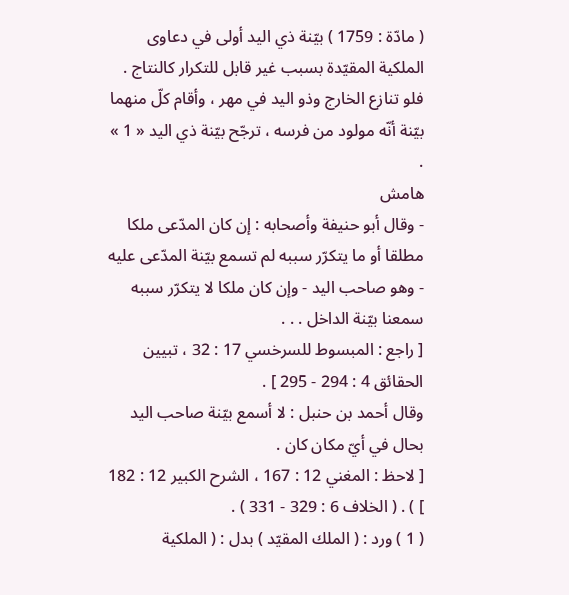( مادّة : 1759 ) بيّنة ذي اليد أولى في دعاوى الملكية المقيّدة بسبب غير قابل للتكرار كالنتاج .
فلو تنازع الخارج وذو اليد في مهر ، وأقام كلّ منهما بيّنة أنّه مولود من فرسه ، ترجّح بيّنة ذي اليد « 1 » .
هامش
- وقال أبو حنيفة وأصحابه : إن كان المدّعى ملكا مطلقا أو ما يتكرّر سببه لم تسمع بيّنة المدّعى عليه - وهو صاحب اليد - وإن كان ملكا لا يتكرّر سببه سمعنا بيّنة الداخل . . .
[ راجع : المبسوط للسرخسي 17 : 32 ، تبيين الحقائق 4 : 294 - 295 ] .
وقال أحمد بن حنبل : لا أسمع بيّنة صاحب اليد بحال في أيّ مكان كان .
[ لاحظ : المغني 12 : 167 ، الشرح الكبير 12 : 182 ] ) . ( الخلاف 6 : 329 - 331 ) .
( 1 ) ورد : ( الملك المقيّد ) بدل : ( الملكية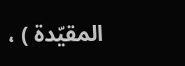المقيّدة ) ،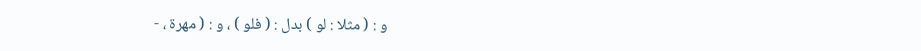و : ( مثلا : لو ) بدل : ( فلو ) ، و : ( مهرة ، -